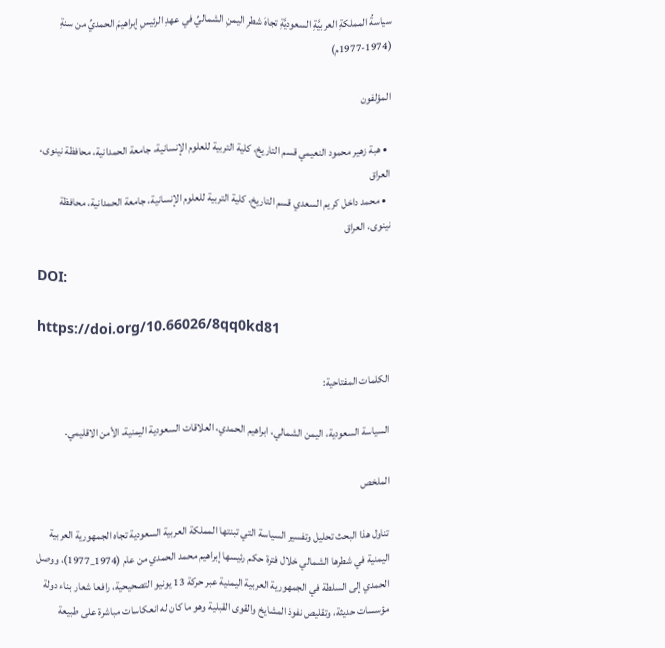سياسةُ المملكةِ العربيَّةِ السعوديَّةِ تجاهَ شطرِ اليمنِ الشماليِّ في عهدِ الرئيسِ إبراهيمَ الحمديِّ من سنةِ (1974-1977م)

المؤلفون

  • هبة زهير محمود النعيمي قسم التاريخ، كلية التربية للعلوم الإنسانية، جامعة الحمدانية، محافظة نينوى، العراق
  • محمد داخل كريم السعدي قسم التاريخ، كلية التربية للعلوم الإنسانية، جامعة الحمدانية، محافظة نينوى، العراق

DOI:

https://doi.org/10.66026/8qq0kd81

الكلمات المفتاحية:

السياسة السعودية، اليمن الشمالي، ابراهيم الحمدي، العلاقات السعودية اليمنية، الأمن الاقليمي.

الملخص

تناول هذا البحث تحليل وتفسير السياسة التي تبنتها المملكة العربية السعودية تجاه الجمهورية العربية اليمنية في شطرها الشمالي خلال فترة حكم رئيسها إبراهيم محمد الحمدي من عام (1974_1977)، ووصل الحمدي إلى السلطة في الجمهورية العربية اليمنية عبر حركة 13 يونيو التصحيحية، رافعا شعار بناء دولة مؤسسات حديثة، وتقليص نفوذ المشايخ والقوى القبلية وهو ما كان له انعكاسات مباشرة على طبيعة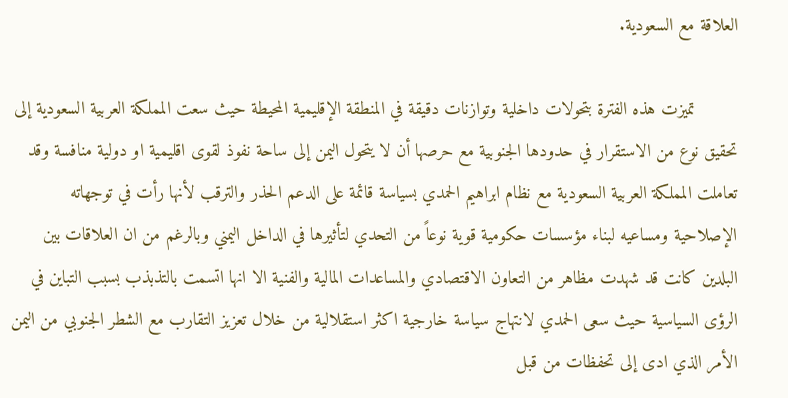العلاقة مع السعودية.

        تميزت هذه الفترة بتحولات داخلية وتوازنات دقيقة في المنطقة الإقليمية المحيطة حيث سعت المملكة العربية السعودية إلى تحقيق نوع من الاستقرار في حدودها الجنوبية مع حرصها أن لا يتحول اليمن إلى ساحة نفوذ لقوى اقليمية او دولية منافسة وقد تعاملت المملكة العربية السعودية مع نظام ابراهيم الحمدي بسياسة قائمة على الدعم الحذر والترقب لأنها رأت في توجهاته الإصلاحية ومساعيه لبناء مؤسسات حكومية قوية نوعاً من التحدي لتأثيرها في الداخل اليمني وبالرغم من ان العلاقات بين البلدين كانت قد شهدت مظاهر من التعاون الاقتصادي والمساعدات المالية والفنية الا انها اتسمت بالتذبذب بسبب التباين في الرؤى السياسية حيث سعى الحمدي لانتهاج سياسة خارجية اكثر استقلالية من خلال تعزيز التقارب مع الشطر الجنوبي من اليمن الأمر الذي ادى إلى تحفظات من قبل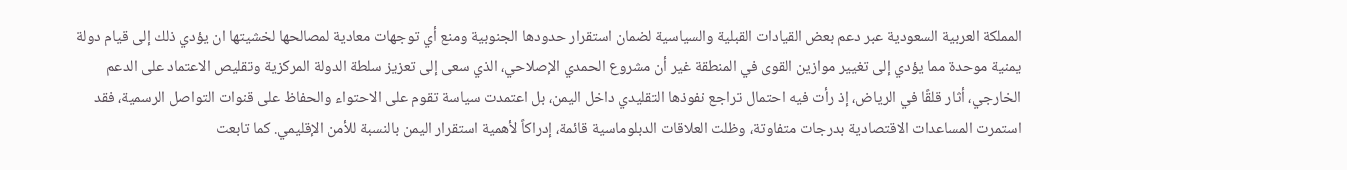المملكة العربية السعودية عبر دعم بعض القيادات القبلية والسياسية لضمان استقرار حدودها الجنوبية ومنع أي توجهات معادية لمصالحها لخشيتها ان يؤدي ذلك إلى قيام دولة يمنية موحدة مما يؤدي إلى تغيير موازين القوى في المنطقة غير أن مشروع الحمدي الإصلاحي، الذي سعى إلى تعزيز سلطة الدولة المركزية وتقليص الاعتماد على الدعم الخارجي، أثار قلقًا في الرياض، إذ رأت فيه احتمال تراجع نفوذها التقليدي داخل اليمن، بل اعتمدت سياسة تقوم على الاحتواء والحفاظ على قنوات التواصل الرسمية، فقد استمرت المساعدات الاقتصادية بدرجات متفاوتة، وظلت العلاقات الدبلوماسية قائمة، إدراكاً لأهمية استقرار اليمن بالنسبة للأمن الإقليمي. كما تابعت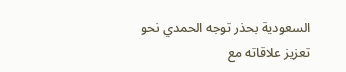السعودية بحذر توجه الحمدي نحو تعزيز علاقاته مع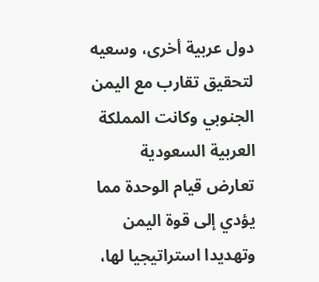دول عربية أخرى، وسعيه لتحقيق تقارب مع اليمن الجنوبي وكانت المملكة العربية السعودية تعارض قيام الوحدة مما يؤدي إلى قوة اليمن وتهديدا استراتيجيا لها،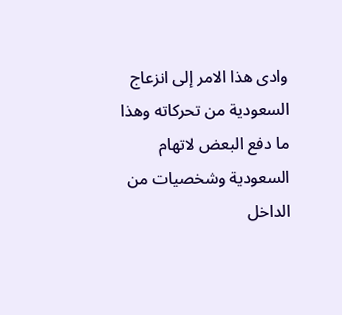وادى هذا الامر إلى انزعاج السعودية من تحركاته وهذا ما دفع البعض لاتهام السعودية وشخصيات من الداخل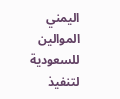اليمني الموالين للسعودية لتنفيذ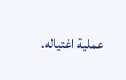عملية اغتياله.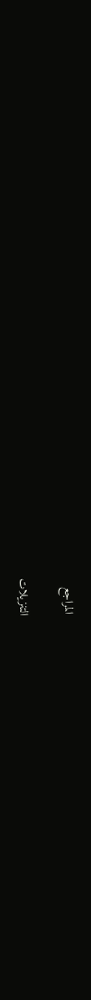المراجع

التنزيلات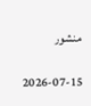منشور

2026-07-15